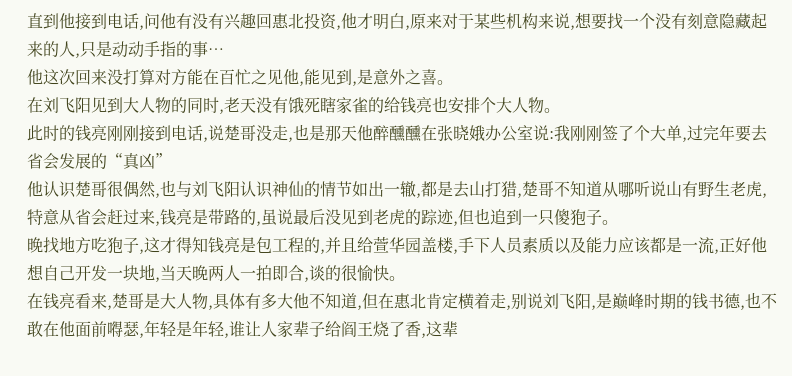直到他接到电话,问他有没有兴趣回惠北投资,他才明白,原来对于某些机构来说,想要找一个没有刻意隐藏起来的人,只是动动手指的事…
他这次回来没打算对方能在百忙之见他,能见到,是意外之喜。
在刘飞阳见到大人物的同时,老天没有饿死瞎家雀的给钱亮也安排个大人物。
此时的钱亮刚刚接到电话,说楚哥没走,也是那天他醉醺醺在张晓娥办公室说:我刚刚签了个大单,过完年要去省会发展的“真凶”
他认识楚哥很偶然,也与刘飞阳认识神仙的情节如出一辙,都是去山打猎,楚哥不知道从哪听说山有野生老虎,特意从省会赶过来,钱亮是带路的,虽说最后没见到老虎的踪迹,但也追到一只傻狍子。
晚找地方吃狍子,这才得知钱亮是包工程的,并且给萱华园盖楼,手下人员素质以及能力应该都是一流,正好他想自己开发一块地,当天晚两人一拍即合,谈的很愉快。
在钱亮看来,楚哥是大人物,具体有多大他不知道,但在惠北肯定横着走,别说刘飞阳,是巅峰时期的钱书德,也不敢在他面前嘚瑟,年轻是年轻,谁让人家辈子给阎王烧了香,这辈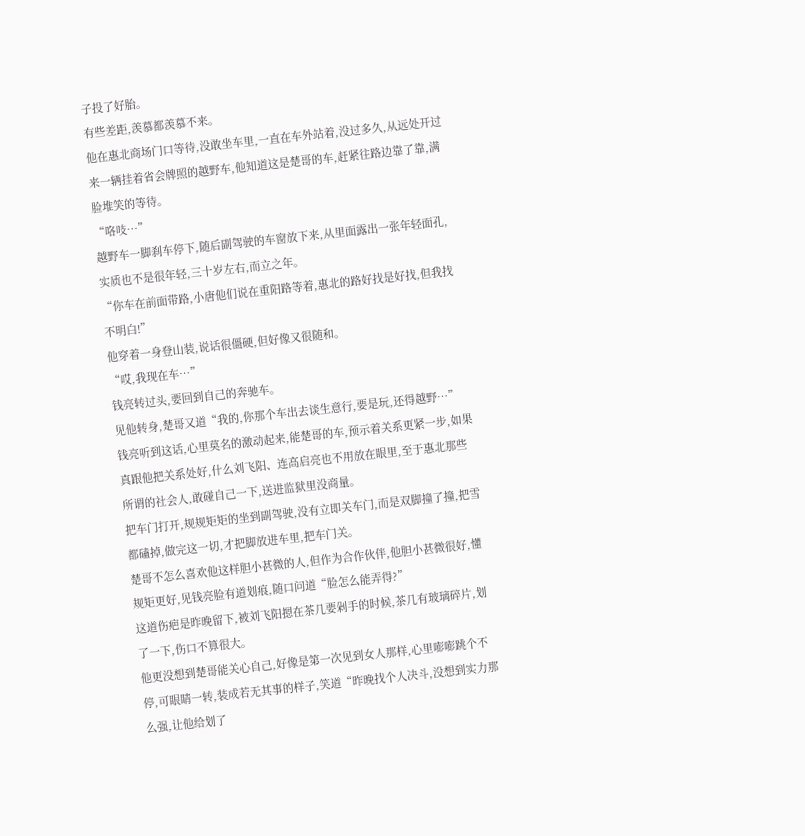子投了好胎。
有些差距,羡慕都羡慕不来。
他在惠北商场门口等待,没敢坐车里,一直在车外站着,没过多久,从远处开过来一辆挂着省会牌照的越野车,他知道这是楚哥的车,赶紧往路边靠了靠,满脸堆笑的等待。
“咯吱…”
越野车一脚刹车停下,随后副驾驶的车窗放下来,从里面露出一张年轻面孔,实质也不是很年轻,三十岁左右,而立之年。
“你车在前面带路,小唐他们说在重阳路等着,惠北的路好找是好找,但我找不明白!”
他穿着一身登山装,说话很僵硬,但好像又很随和。
“哎,我现在车…”
钱亮转过头,要回到自己的奔驰车。
见他转身,楚哥又道“我的,你那个车出去谈生意行,要是玩,还得越野…”
钱亮听到这话,心里莫名的激动起来,能楚哥的车,预示着关系更紧一步,如果真跟他把关系处好,什么刘飞阳、连高启亮也不用放在眼里,至于惠北那些所谓的社会人,敢碰自己一下,送进监狱里没商量。
把车门打开,规规矩矩的坐到副驾驶,没有立即关车门,而是双脚撞了撞,把雪都磕掉,做完这一切,才把脚放进车里,把车门关。
楚哥不怎么喜欢他这样胆小甚微的人,但作为合作伙伴,他胆小甚微很好,懂规矩更好,见钱亮脸有道划痕,随口问道“脸怎么能弄得?”
这道伤疤是昨晚留下,被刘飞阳摁在茶几要剁手的时候,茶几有玻璃碎片,划了一下,伤口不算很大。
他更没想到楚哥能关心自己,好像是第一次见到女人那样,心里嘭嘭跳个不停,可眼睛一转,装成若无其事的样子,笑道“昨晚找个人决斗,没想到实力那么强,让他给划了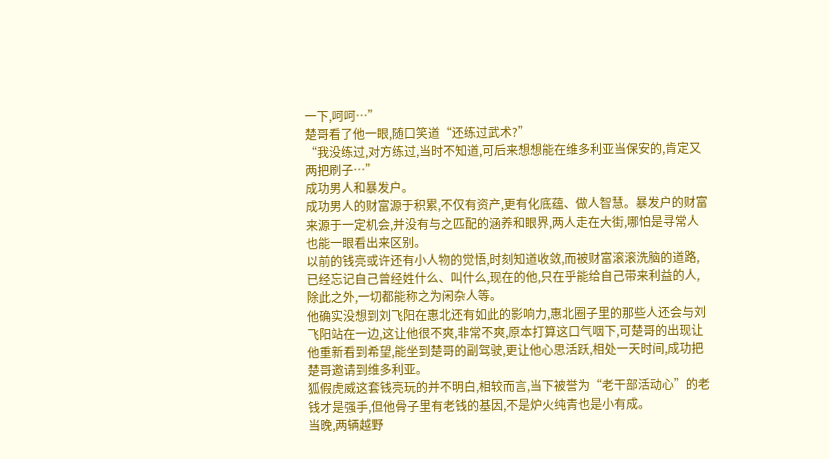一下,呵呵…”
楚哥看了他一眼,随口笑道“还练过武术?”
“我没练过,对方练过,当时不知道,可后来想想能在维多利亚当保安的,肯定又两把刷子…”
成功男人和暴发户。
成功男人的财富源于积累,不仅有资产,更有化底蕴、做人智慧。暴发户的财富来源于一定机会,并没有与之匹配的涵养和眼界,两人走在大街,哪怕是寻常人也能一眼看出来区别。
以前的钱亮或许还有小人物的觉悟,时刻知道收敛,而被财富滚滚洗脑的道路,已经忘记自己曾经姓什么、叫什么,现在的他,只在乎能给自己带来利益的人,除此之外,一切都能称之为闲杂人等。
他确实没想到刘飞阳在惠北还有如此的影响力,惠北圈子里的那些人还会与刘飞阳站在一边,这让他很不爽,非常不爽,原本打算这口气咽下,可楚哥的出现让他重新看到希望,能坐到楚哥的副驾驶,更让他心思活跃,相处一天时间,成功把楚哥邀请到维多利亚。
狐假虎威这套钱亮玩的并不明白,相较而言,当下被誉为“老干部活动心”的老钱才是强手,但他骨子里有老钱的基因,不是炉火纯青也是小有成。
当晚,两辆越野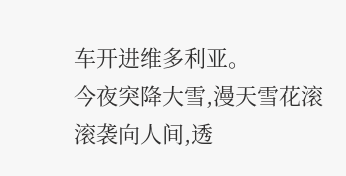车开进维多利亚。
今夜突降大雪,漫天雪花滚滚袭向人间,透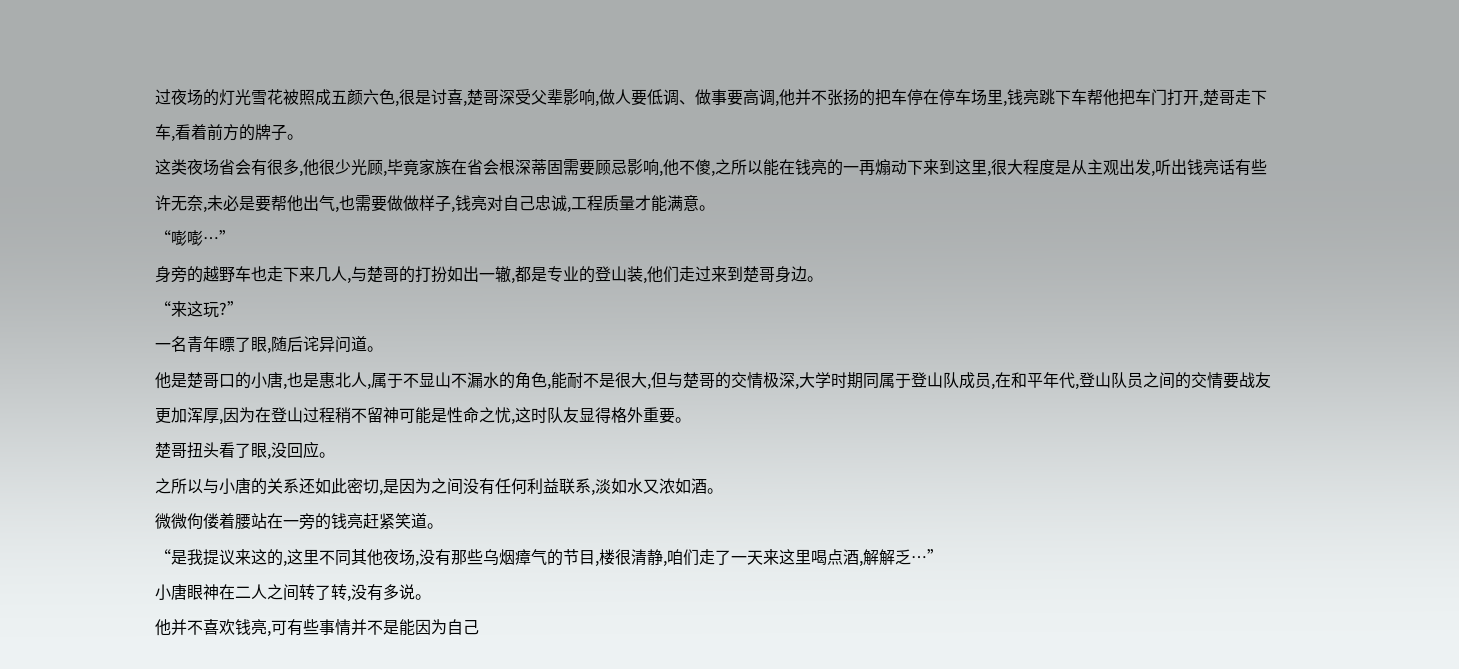过夜场的灯光雪花被照成五颜六色,很是讨喜,楚哥深受父辈影响,做人要低调、做事要高调,他并不张扬的把车停在停车场里,钱亮跳下车帮他把车门打开,楚哥走下车,看着前方的牌子。
这类夜场省会有很多,他很少光顾,毕竟家族在省会根深蒂固需要顾忌影响,他不傻,之所以能在钱亮的一再煽动下来到这里,很大程度是从主观出发,听出钱亮话有些许无奈,未必是要帮他出气,也需要做做样子,钱亮对自己忠诚,工程质量才能满意。
“嘭嘭…”
身旁的越野车也走下来几人,与楚哥的打扮如出一辙,都是专业的登山装,他们走过来到楚哥身边。
“来这玩?”
一名青年瞟了眼,随后诧异问道。
他是楚哥口的小唐,也是惠北人,属于不显山不漏水的角色,能耐不是很大,但与楚哥的交情极深,大学时期同属于登山队成员,在和平年代,登山队员之间的交情要战友更加浑厚,因为在登山过程稍不留神可能是性命之忧,这时队友显得格外重要。
楚哥扭头看了眼,没回应。
之所以与小唐的关系还如此密切,是因为之间没有任何利益联系,淡如水又浓如酒。
微微佝偻着腰站在一旁的钱亮赶紧笑道。
“是我提议来这的,这里不同其他夜场,没有那些乌烟瘴气的节目,楼很清静,咱们走了一天来这里喝点酒,解解乏…”
小唐眼神在二人之间转了转,没有多说。
他并不喜欢钱亮,可有些事情并不是能因为自己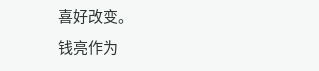喜好改变。
钱亮作为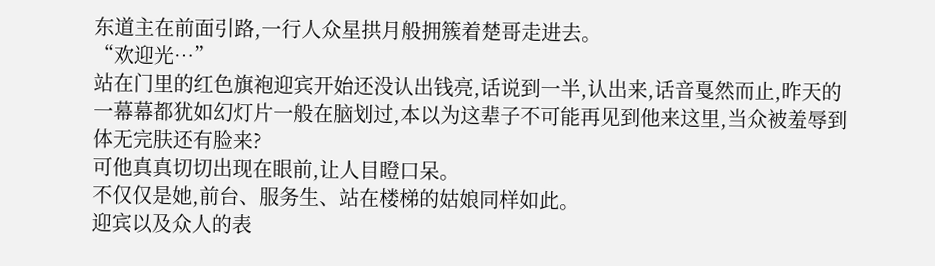东道主在前面引路,一行人众星拱月般拥簇着楚哥走进去。
“欢迎光…”
站在门里的红色旗袍迎宾开始还没认出钱亮,话说到一半,认出来,话音戛然而止,昨天的一幕幕都犹如幻灯片一般在脑划过,本以为这辈子不可能再见到他来这里,当众被羞辱到体无完肤还有脸来?
可他真真切切出现在眼前,让人目瞪口呆。
不仅仅是她,前台、服务生、站在楼梯的姑娘同样如此。
迎宾以及众人的表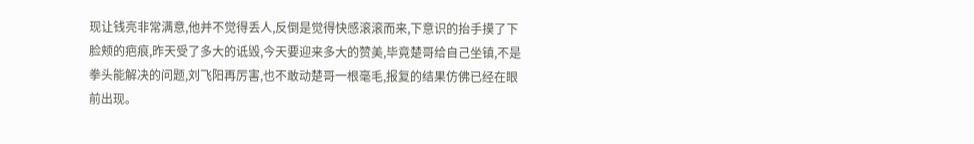现让钱亮非常满意,他并不觉得丢人,反倒是觉得快感滚滚而来,下意识的抬手摸了下脸颊的疤痕,昨天受了多大的诋毁,今天要迎来多大的赞美,毕竟楚哥给自己坐镇,不是拳头能解决的问题,刘飞阳再厉害,也不敢动楚哥一根毫毛,报复的结果仿佛已经在眼前出现。